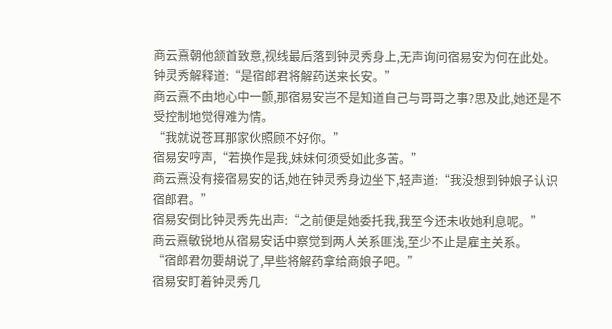商云熹朝他颔首致意,视线最后落到钟灵秀身上,无声询问宿易安为何在此处。
钟灵秀解释道:“是宿郎君将解药送来长安。”
商云熹不由地心中一颤,那宿易安岂不是知道自己与哥哥之事?思及此,她还是不受控制地觉得难为情。
“我就说苍耳那家伙照顾不好你。”
宿易安哼声,“若换作是我,妹妹何须受如此多苦。”
商云熹没有接宿易安的话,她在钟灵秀身边坐下,轻声道:“我没想到钟娘子认识宿郎君。”
宿易安倒比钟灵秀先出声:“之前便是她委托我,我至今还未收她利息呢。”
商云熹敏锐地从宿易安话中察觉到两人关系匪浅,至少不止是雇主关系。
“宿郎君勿要胡说了,早些将解药拿给商娘子吧。”
宿易安盯着钟灵秀几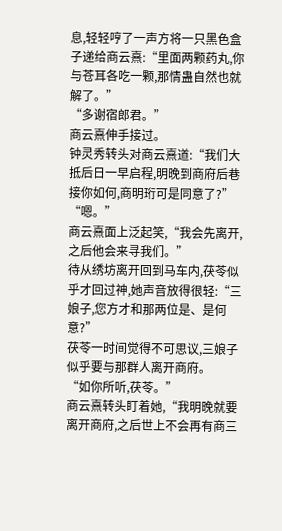息,轻轻哼了一声方将一只黑色盒子递给商云熹:“里面两颗药丸,你与苍耳各吃一颗,那情蛊自然也就解了。”
“多谢宿郎君。”
商云熹伸手接过。
钟灵秀转头对商云熹道:“我们大抵后日一早启程,明晚到商府后巷接你如何,商明珩可是同意了?”
“嗯。”
商云熹面上泛起笑,“我会先离开,之后他会来寻我们。”
待从绣坊离开回到马车内,茯苓似乎才回过神,她声音放得很轻:“三娘子,您方才和那两位是、是何意?”
茯苓一时间觉得不可思议,三娘子似乎要与那群人离开商府。
“如你所听,茯苓。”
商云熹转头盯着她,“我明晚就要离开商府,之后世上不会再有商三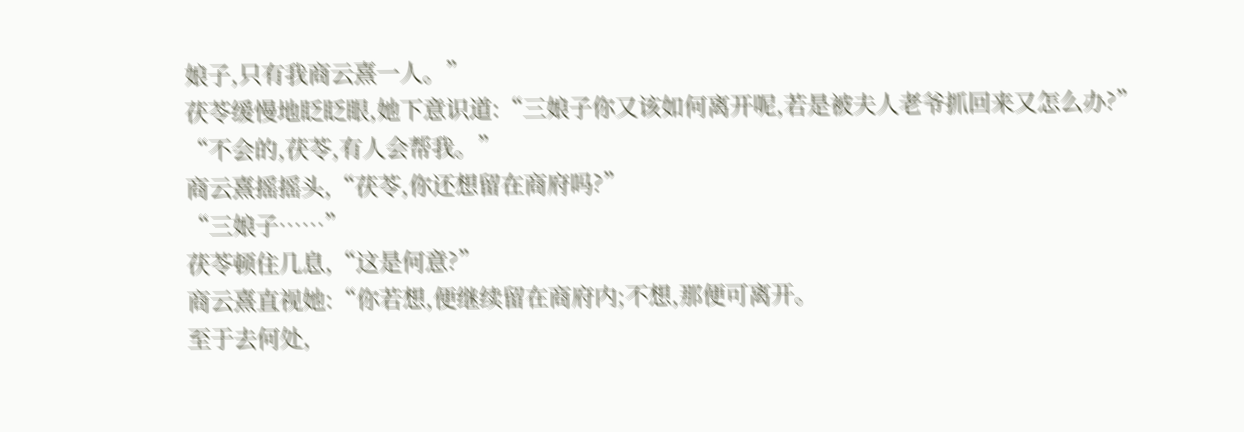娘子,只有我商云熹一人。”
茯苓缓慢地眨眨眼,她下意识道:“三娘子你又该如何离开呢,若是被夫人老爷抓回来又怎么办?”
“不会的,茯苓,有人会帮我。”
商云熹摇摇头,“茯苓,你还想留在商府吗?”
“三娘子……”
茯苓顿住几息,“这是何意?”
商云熹直视她:“你若想,便继续留在商府内;不想,那便可离开。
至于去何处,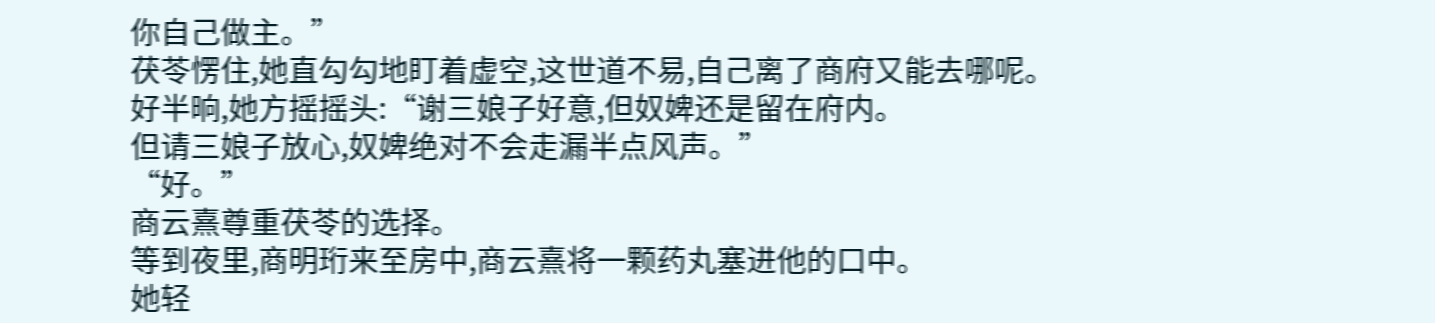你自己做主。”
茯苓愣住,她直勾勾地盯着虚空,这世道不易,自己离了商府又能去哪呢。
好半晌,她方摇摇头:“谢三娘子好意,但奴婢还是留在府内。
但请三娘子放心,奴婢绝对不会走漏半点风声。”
“好。”
商云熹尊重茯苓的选择。
等到夜里,商明珩来至房中,商云熹将一颗药丸塞进他的口中。
她轻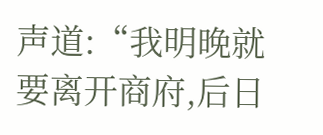声道:“我明晚就要离开商府,后日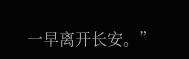一早离开长安。”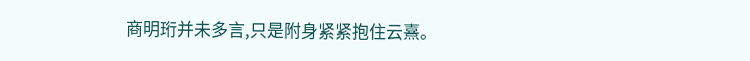商明珩并未多言,只是附身紧紧抱住云熹。